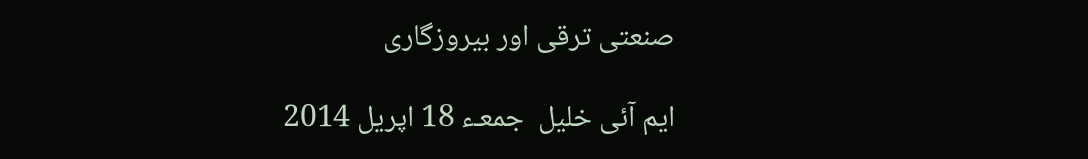صنعتی ترقی اور بیروزگاری

ایم آئی خلیل  جمعـء 18 اپريل 2014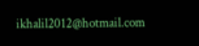ikhalil2012@hotmail.com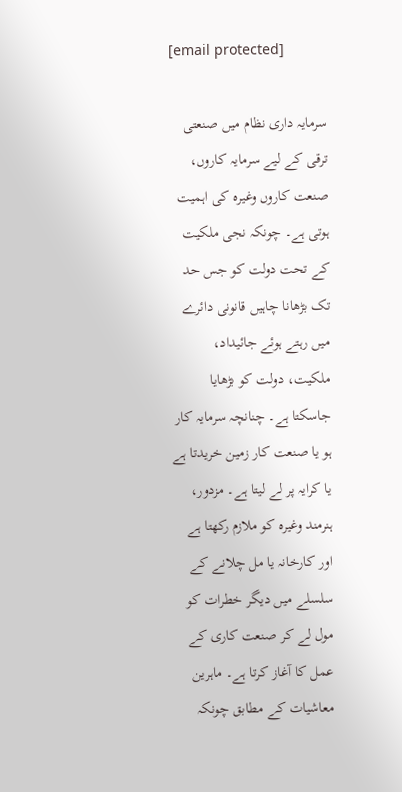[email protected]

سرمایہ داری نظام میں صنعتی ترقی کے لیے سرمایہ کاروں، صنعت کاروں وغیرہ کی اہمیت ہوتی ہے۔ چونکہ نجی ملکیت کے تحت دولت کو جس حد تک بڑھانا چاہیں قانونی دائرے میں رہتے ہوئے جائیداد، ملکیت، دولت کو بڑھایا جاسکتا ہے۔ چنانچہ سرمایہ کار ہو یا صنعت کار زمین خریدتا ہے یا کرایہ پر لے لیتا ہے۔ مزدور، ہنرمند وغیرہ کو ملازم رکھتا ہے اور کارخانہ یا مل چلانے کے سلسلے میں دیگر خطرات کو مول لے کر صنعت کاری کے عمل کا آغاز کرتا ہے۔ ماہرین معاشیات کے مطابق چونکہ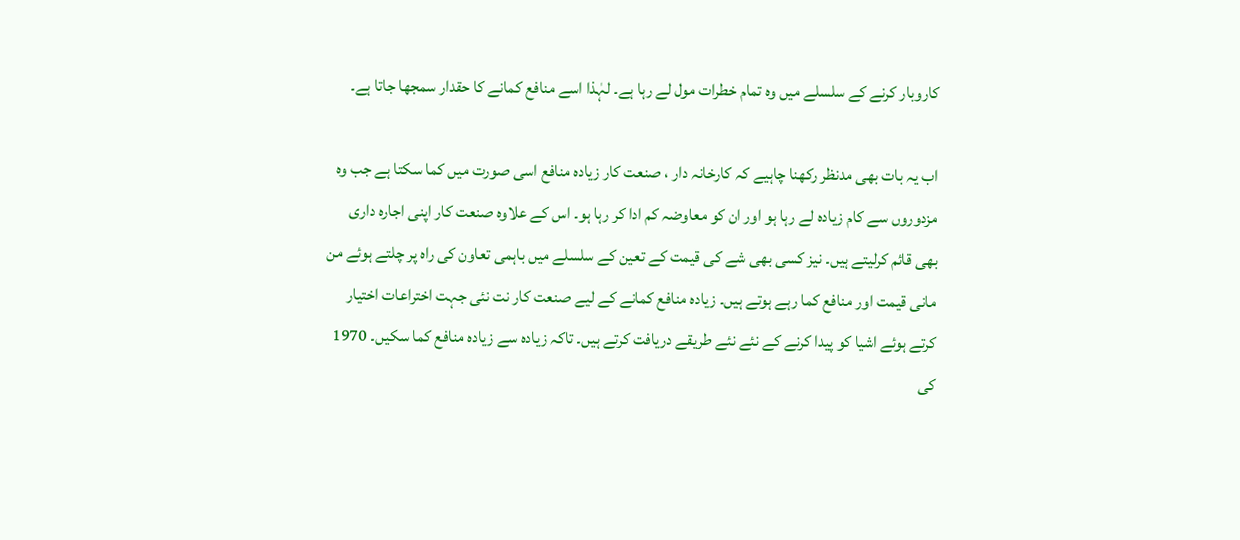کاروبار کرنے کے سلسلے میں وہ تمام خطرات مول لے رہا ہے۔ لہٰذا اسے منافع کمانے کا حقدار سمجھا جاتا ہے۔

اب یہ بات بھی مدنظر رکھنا چاہیے کہ کارخانہ دار ، صنعت کار زیادہ منافع اسی صورت میں کما سکتا ہے جب وہ مزدوروں سے کام زیادہ لے رہا ہو اور ان کو معاوضہ کم ادا کر رہا ہو۔ اس کے علاوہ صنعت کار اپنی اجارہ داری بھی قائم کرلیتے ہیں۔ نیز کسی بھی شے کی قیمت کے تعین کے سلسلے میں باہمی تعاون کی راہ پر چلتے ہوئے من مانی قیمت اور منافع کما رہے ہوتے ہیں۔ زیادہ منافع کمانے کے لیے صنعت کار نت نئی جہت اختراعات اختیار کرتے ہوئے اشیا کو پیدا کرنے کے نئے نئے طریقے دریافت کرتے ہیں۔ تاکہ زیادہ سے زیادہ منافع کما سکیں۔ 1970 کی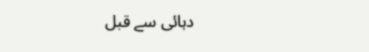دہائی سے قبل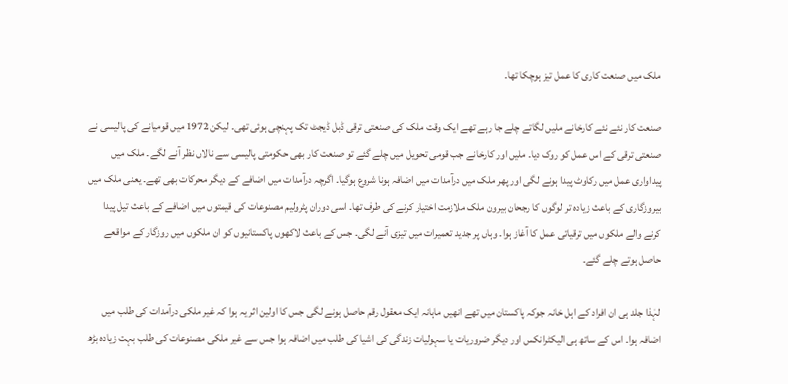ملک میں صنعت کاری کا عمل تیز ہوچکا تھا۔

صنعت کار نئے نئے کارخانے ملیں لگاتے چلے جا رہے تھے ایک وقت ملک کی صنعتی ترقی ڈبل ڈیجٹ تک پہنچی ہوئی تھی۔ لیکن 1972 میں قومیانے کی پالیسی نے صنعتی ترقی کے اس عمل کو روک دیا۔ ملیں اور کارخانے جب قومی تحویل میں چلے گئے تو صنعت کار بھی حکومتی پالیسی سے نالاں نظر آنے لگے۔ ملک میں پیداواری عمل میں رکاوٹ پیدا ہونے لگی اور پھر ملک میں درآمدات میں اضافہ ہونا شروع ہوگیا۔ اگرچہ درآمدات میں اضافے کے دیگر محرکات بھی تھے۔ یعنی ملک میں بیروزگاری کے باعث زیادہ تر لوگوں کا رجحان بیرون ملک ملازمت اختیار کرنے کی طرف تھا۔ اسی دوران پٹرولیم مصنوعات کی قیمتوں میں اضافے کے باعث تیل پیدا کرنے والے ملکوں میں ترقیاتی عمل کا آغاز ہوا۔ وہاں پر جدید تعمیرات میں تیزی آنے لگی۔ جس کے باعث لاکھوں پاکستانیوں کو ان ملکوں میں روزگار کے مواقعے حاصل ہوتے چلے گئے۔

لہٰذا جلد ہی ان افراد کے اہل خانہ جوکہ پاکستان میں تھے انھیں ماہانہ ایک معقول رقم حاصل ہونے لگی جس کا اولین اثر یہ ہوا کہ غیر ملکی درآمدات کی طلب میں اضافہ ہوا۔ اس کے ساتھ ہی الیکٹرانکس اور دیگر ضروریات یا سہولیات زندگی کی اشیا کی طلب میں اضافہ ہوا جس سے غیر ملکی مصنوعات کی طلب بہت زیادہ بڑھ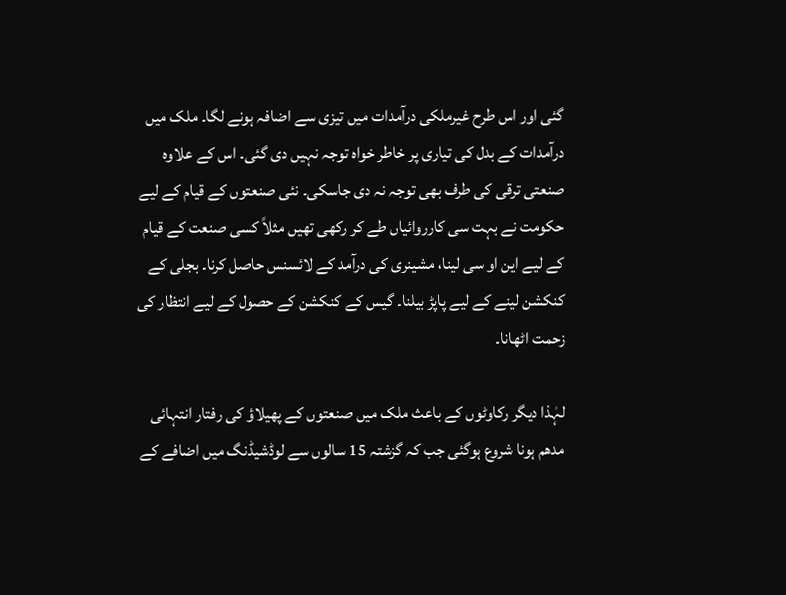گئی اور اس طرح غیرملکی درآمدات میں تیزی سے اضافہ ہونے لگا۔ ملک میں درآمدات کے بدل کی تیاری پر خاطر خواہ توجہ نہیں دی گئی۔ اس کے علاوہ صنعتی ترقی کی طرف بھی توجہ نہ دی جاسکی۔ نئی صنعتوں کے قیام کے لیے حکومت نے بہت سی کارروائیاں طے کر رکھی تھیں مثلاً کسی صنعت کے قیام کے لیے این او سی لینا، مشینری کی درآمد کے لائسنس حاصل کرنا۔ بجلی کے کنکشن لینے کے لیے پاپڑ بیلنا۔ گیس کے کنکشن کے حصول کے لیے انتظار کی زحمت اٹھانا۔

لہٰذا دیگر رکاوٹوں کے باعث ملک میں صنعتوں کے پھیلاؤ کی رفتار انتہائی مدھم ہونا شروع ہوگئی جب کہ گزشتہ 15 سالوں سے لوڈشیڈنگ میں اضافے کے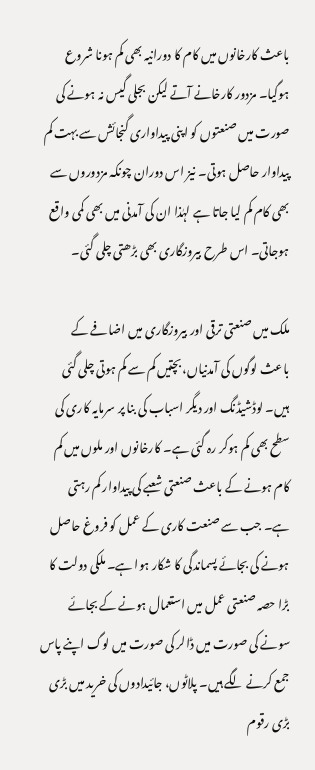باعث کارخانوں میں کام کا دورانیہ بھی کم ہونا شروع ہوگیا۔ مزدور کارخانے آتے لیکن بجلی گیس نہ ہونے کی صورت میں صنعتوں کو اپنی پیداواری گنجائش سے بہت کم پیداوار حاصل ہوتی۔ نیز اس دوران چونکہ مزدوروں سے بھی کام کم لیا جاتا ہے لہٰذا ان کی آمدنی میں بھی کمی واقع ہوجاتی۔ اس طرح بیروزگاری بھی بڑھتی چلی گئی۔

ملک میں صنعتی ترقی اور بیروزگاری میں اضافے کے باعث لوگوں کی آمدنیاں، بچتیں کم سے کم ہوتی چلی گئی ہیں۔ لوڈشیڈنگ اور دیگر اسباب کی بنا پر سرمایہ کاری کی سطح بھی کم ہوکر رہ گئی ہے۔ کارخانوں اور ملوں میں کم کام ہونے کے باعث صنعتی شعبے کی پیداوار کم رہتی ہے۔ جب سے صنعت کاری کے عمل کو فروغ حاصل ہونے کی بجائے پسماندگی کا شکار ہوا ہے۔ ملکی دولت کا بڑا حصہ صنعتی عمل میں استعمال ہونے کے بجائے سونے کی صورت میں ڈالر کی صورت میں لوگ اپنے پاس جمع کرنے لگے ہیں۔ پلاٹوں، جائیدادوں کی خرید میں بڑی بڑی رقوم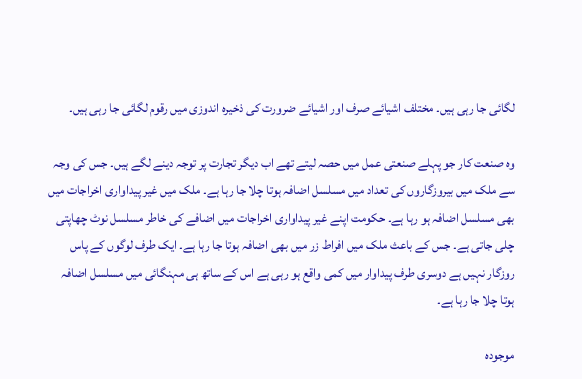لگائی جا رہی ہیں۔ مختلف اشیائے صرف اور اشیائے ضرورت کی ذخیرہ اندوزی میں رقوم لگائی جا رہی ہیں۔

وہ صنعت کار جو پہلے صنعتی عمل میں حصہ لیتے تھے اب دیگر تجارت پر توجہ دینے لگے ہیں۔ جس کی وجہ سے ملک میں بیروزگاروں کی تعداد میں مسلسل اضافہ ہوتا چلا جا رہا ہے۔ ملک میں غیر پیداواری اخراجات میں بھی مسلسل اضافہ ہو رہا ہے۔ حکومت اپنے غیر پیداواری اخراجات میں اضافے کی خاطر مسلسل نوٹ چھاپتی چلی جاتی ہے۔ جس کے باعث ملک میں افراط زر میں بھی اضافہ ہوتا جا رہا ہے۔ ایک طرف لوگوں کے پاس روزگار نہیں ہے دوسری طرف پیداوار میں کمی واقع ہو رہی ہے اس کے ساتھ ہی مہنگائی میں مسلسل اضافہ ہوتا چلا جا رہا ہے۔

موجودہ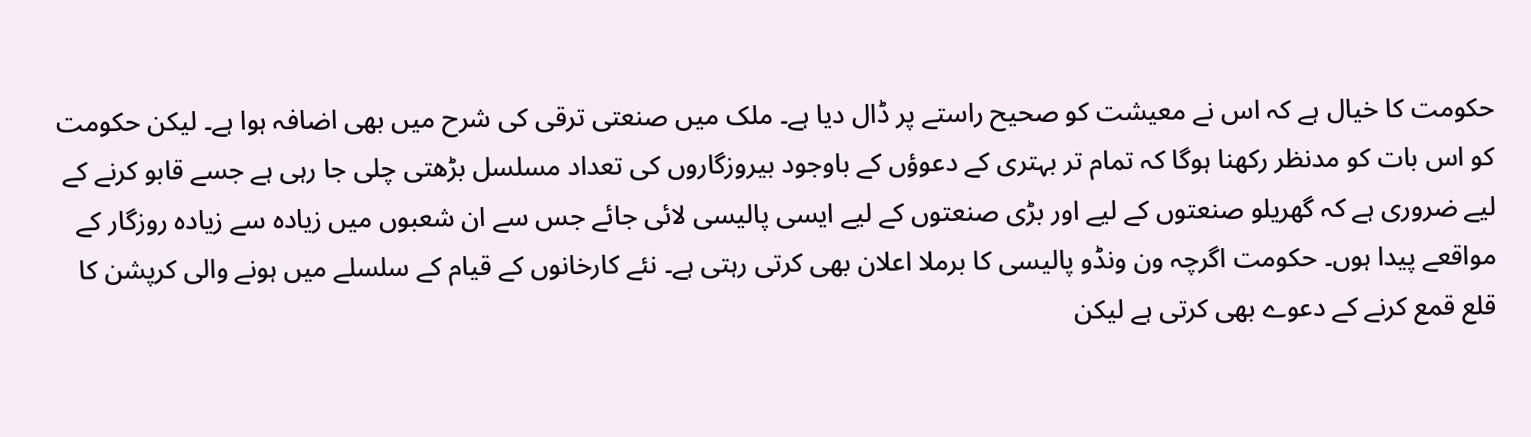حکومت کا خیال ہے کہ اس نے معیشت کو صحیح راستے پر ڈال دیا ہے۔ ملک میں صنعتی ترقی کی شرح میں بھی اضافہ ہوا ہے۔ لیکن حکومت کو اس بات کو مدنظر رکھنا ہوگا کہ تمام تر بہتری کے دعوؤں کے باوجود بیروزگاروں کی تعداد مسلسل بڑھتی چلی جا رہی ہے جسے قابو کرنے کے لیے ضروری ہے کہ گھریلو صنعتوں کے لیے اور بڑی صنعتوں کے لیے ایسی پالیسی لائی جائے جس سے ان شعبوں میں زیادہ سے زیادہ روزگار کے مواقعے پیدا ہوں۔ حکومت اگرچہ ون ونڈو پالیسی کا برملا اعلان بھی کرتی رہتی ہے۔ نئے کارخانوں کے قیام کے سلسلے میں ہونے والی کرپشن کا قلع قمع کرنے کے دعوے بھی کرتی ہے لیکن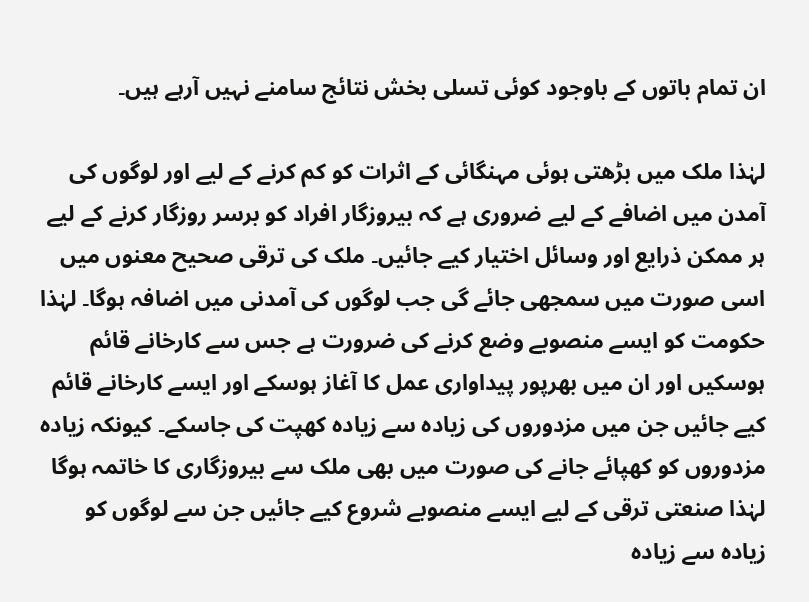ان تمام باتوں کے باوجود کوئی تسلی بخش نتائج سامنے نہیں آرہے ہیں۔

لہٰذا ملک میں بڑھتی ہوئی مہنگائی کے اثرات کو کم کرنے کے لیے اور لوگوں کی آمدن میں اضافے کے لیے ضروری ہے کہ بیروزگار افراد کو برسر روزگار کرنے کے لیے ہر ممکن ذرایع اور وسائل اختیار کیے جائیں۔ ملک کی ترقی صحیح معنوں میں اسی صورت میں سمجھی جائے گی جب لوگوں کی آمدنی میں اضافہ ہوگا۔ لہٰذا حکومت کو ایسے منصوبے وضع کرنے کی ضرورت ہے جس سے کارخانے قائم ہوسکیں اور ان میں بھرپور پیداواری عمل کا آغاز ہوسکے اور ایسے کارخانے قائم کیے جائیں جن میں مزدوروں کی زیادہ سے زیادہ کھپت کی جاسکے۔ کیونکہ زیادہ مزدوروں کو کھپائے جانے کی صورت میں بھی ملک سے بیروزگاری کا خاتمہ ہوگا لہٰذا صنعتی ترقی کے لیے ایسے منصوبے شروع کیے جائیں جن سے لوگوں کو زیادہ سے زیادہ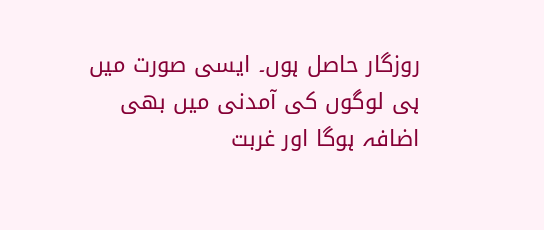روزگار حاصل ہوں۔ ایسی صورت میں ہی لوگوں کی آمدنی میں بھی اضافہ ہوگا اور غربت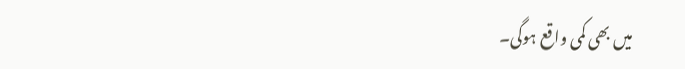میں بھی کمی واقع ہوگی۔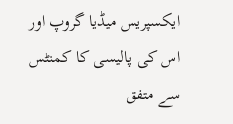ایکسپریس میڈیا گروپ اور اس کی پالیسی کا کمنٹس سے متفق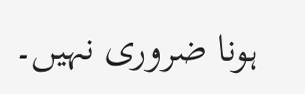ہونا ضروری نہیں۔